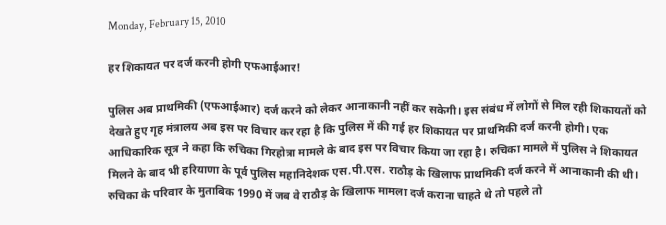Monday, February 15, 2010

हर शिकायत पर दर्ज करनी होगी एफआईआर!

पुलिस अब प्राथमिकी (एफआईआर) दर्ज करने को लेकर आनाकानी नहीं कर सकेगी। इस संबंध में लोगों से मिल रही शिकायतों को देखते हुए गृह मंत्रालय अब इस पर विचार कर रहा है कि पुलिस में की गई हर शिकायत पर प्राथमिकी दर्ज करनी होगी। एक आधिकारिक सूत्र ने कहा कि रुचिका गिरहोत्रा मामले के बाद इस पर विचार किया जा रहा है। रुचिका मामले में पुलिस ने शिकायत मिलने के बाद भी हरियाणा के पूर्व पुलिस महानिदेशक एस.पी.एस. राठौड़ के खिलाफ प्राथमिकी दर्ज करने में आनाकानी की थी। रुचिका के परिवार के मुताबिक 1990 में जब वे राठौड़ के खिलाफ मामला दर्ज कराना चाहते थे तो पहले तो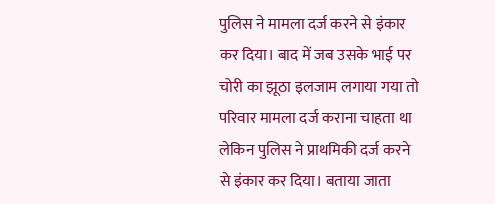पुलिस ने मामला दर्ज करने से इंकार कर दिया। बाद में जब उसके भाई पर चोरी का झूठा इलजाम लगाया गया तो परिवार मामला दर्ज कराना चाहता था लेकिन पुलिस ने प्राथमिकी दर्ज करने से इंकार कर दिया। बताया जाता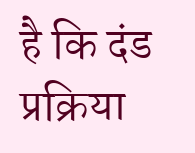है कि दंड प्रक्रिया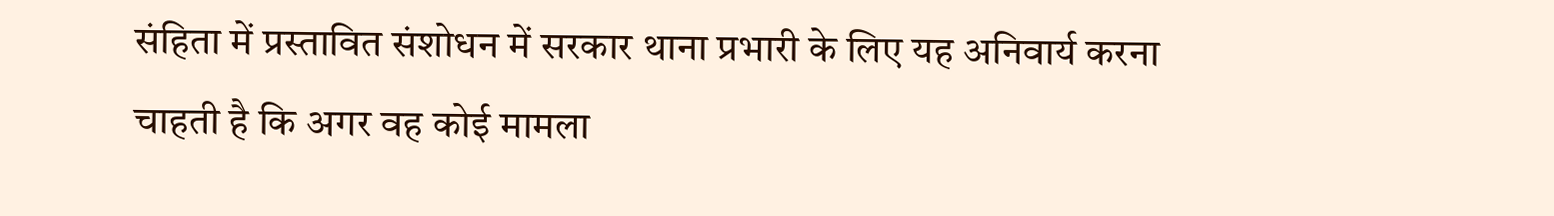संहिता में प्रस्तावित संशोधन में सरकार थाना प्रभारी के लिए यह अनिवार्य करना चाहती है कि अगर वह कोई मामला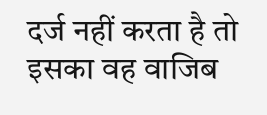दर्ज नहीं करता है तो इसका वह वाजिब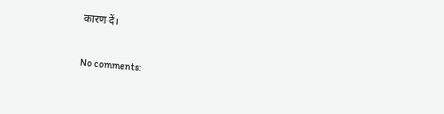कारण दें।

No comments: